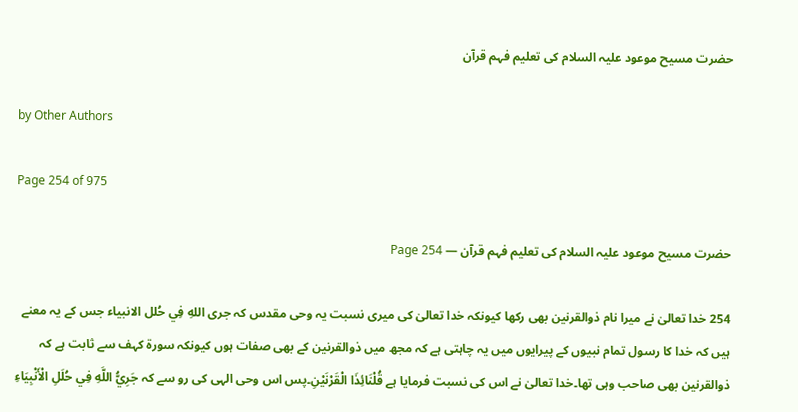حضرت مسیح موعود علیہ السلام کی تعلیم فہم قرآن

by Other Authors

Page 254 of 975

حضرت مسیح موعود علیہ السلام کی تعلیم فہم قرآن — Page 254

254 خدا تعالیٰ نے میرا نام ذوالقرنین بھی رکھا کیونکہ خدا تعالیٰ کی میری نسبت یہ وحی مقدس کہ جرى اللهِ فِي حُلل الانبیاء جس کے یہ معنے ہیں کہ خدا کا رسول تمام نبیوں کے پیرایوں میں یہ چاہتی ہے کہ مجھ میں ذوالقرنین کے بھی صفات ہوں کیونکہ سورۃ کہف سے ثابت ہے کہ ذوالقرنین بھی صاحب وہی تھا۔خدا تعالیٰ نے اس کی نسبت فرمایا ہے قُلْنَائِذَا الْقَرْنَيْنِ۔پس اس وحی الہی کی رو سے کہ جَرِيُّ اللَّهِ فِي حُلَلِ الْأَنْبِيَاءِ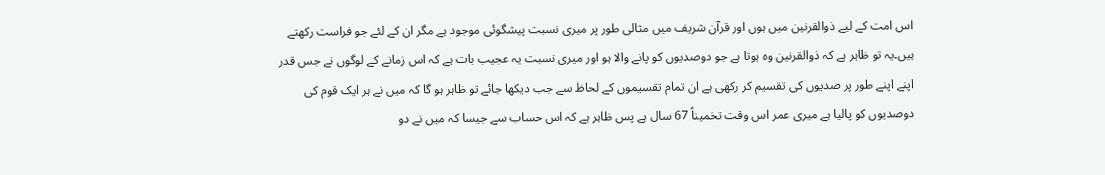اس امت کے لیے ذوالقرنین میں ہوں اور قرآن شریف میں مثالی طور پر میری نسبت پیشگوئی موجود ہے مگر ان کے لئے جو فراست رکھتے ہیں۔یہ تو ظاہر ہے کہ ذوالقرنین وہ ہوتا ہے جو دوصدیوں کو پانے والا ہو اور میری نسبت یہ عجیب بات ہے کہ اس زمانے کے لوگوں نے جس قدر اپنے اپنے طور پر صدیوں کی تقسیم کر رکھی ہے ان تمام تقسیموں کے لحاظ سے جب دیکھا جائے تو ظاہر ہو گا کہ میں نے ہر ایک قوم کی دوصدیوں کو پالیا ہے میری عمر اس وقت تخمیناً 67 سال ہے پس ظاہر ہے کہ اس حساب سے جیسا کہ میں نے دو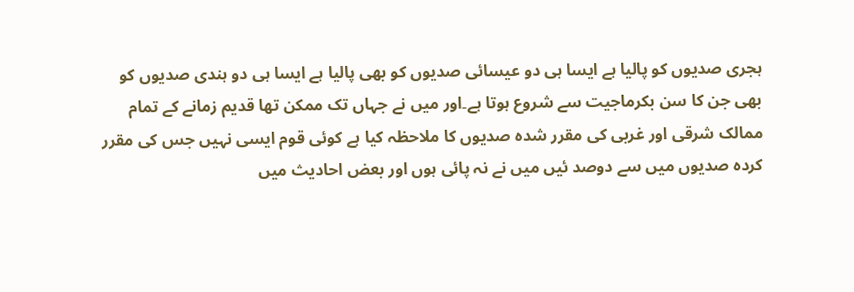ہجری صدیوں کو پالیا ہے ایسا ہی دو عیسائی صدیوں کو بھی پالیا ہے ایسا ہی دو ہندی صدیوں کو بھی جن کا سن بکرماجیت سے شروع ہوتا ہے۔اور میں نے جہاں تک ممکن تھا قدیم زمانے کے تمام ممالک شرقی اور غربی کی مقرر شدہ صدیوں کا ملاحظہ کیا ہے کوئی قوم ایسی نہیں جس کی مقرر کردہ صدیوں میں سے دوصد ئیں میں نے نہ پائی ہوں اور بعض احادیث میں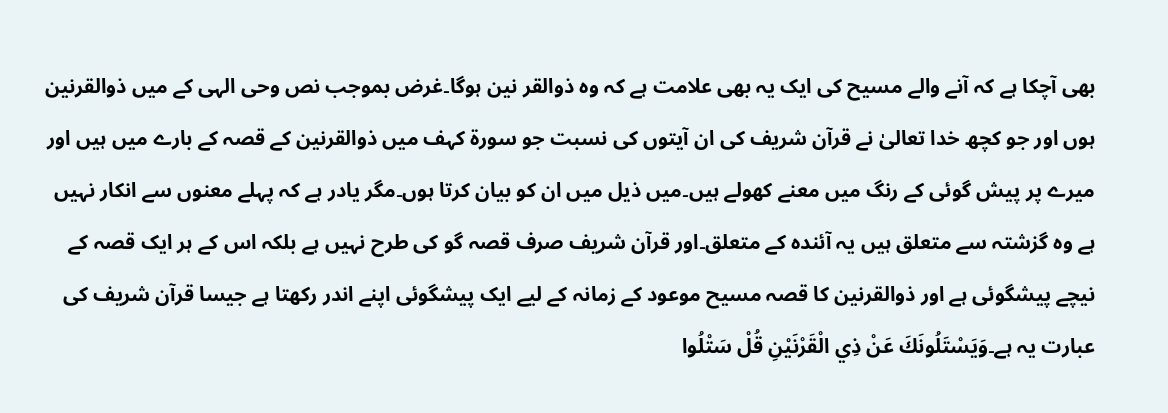بھی آچکا ہے کہ آنے والے مسیح کی ایک یہ بھی علامت ہے کہ وہ ذوالقر نین ہوگا۔غرض بموجب نص وحی الہی کے میں ذوالقرنین ہوں اور جو کچھ خدا تعالیٰ نے قرآن شریف کی ان آیتوں کی نسبت جو سورۃ کہف میں ذوالقرنین کے قصہ کے بارے میں ہیں اور میرے پر پیش گوئی کے رنگ میں معنے کھولے ہیں۔میں ذیل میں ان کو بیان کرتا ہوں۔مگر یادر ہے کہ پہلے معنوں سے انکار نہیں ہے وہ گزشتہ سے متعلق ہیں یہ آئندہ کے متعلق۔اور قرآن شریف صرف قصہ گو کی طرح نہیں ہے بلکہ اس کے ہر ایک قصہ کے نیچے پیشگوئی ہے اور ذوالقرنین کا قصہ مسیح موعود کے زمانہ کے لیے ایک پیشگوئی اپنے اندر رکھتا ہے جیسا قرآن شریف کی عبارت یہ ہے۔وَيَسْتَلُونَكَ عَنْ ذِي الْقَرْنَيْنِ قُلْ سَتْلُوا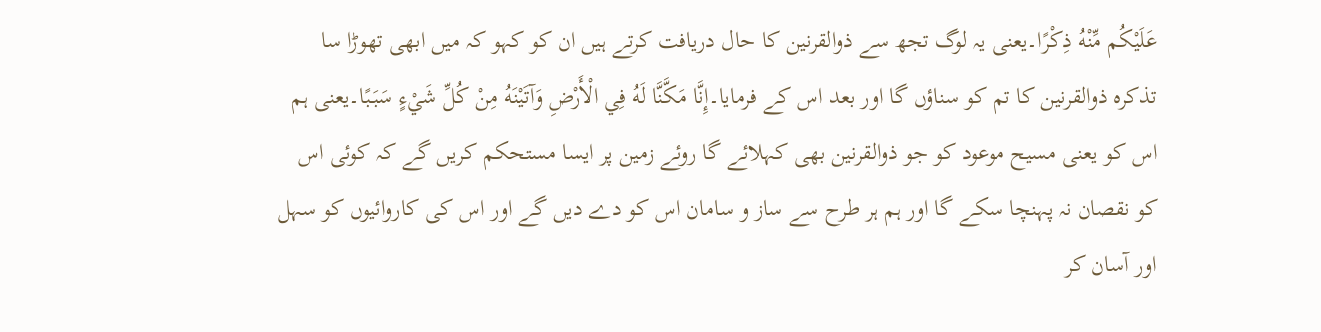عَلَيْكُم مِّنْهُ ذِكْرًا۔یعنی یہ لوگ تجھ سے ذوالقرنین کا حال دریافت کرتے ہیں ان کو کہو کہ میں ابھی تھوڑا سا تذکرہ ذوالقرنین کا تم کو سناؤں گا اور بعد اس کے فرمایا۔إِنَّا مَكَّنَّا لَهُ فِي الْأَرْضِ وَآتَيْنَهُ مِنْ كُلِّ شَيْءٍ سَبَبًا۔یعنی ہم اس کو یعنی مسیح موعود کو جو ذوالقرنین بھی کہلائے گا روئے زمین پر ایسا مستحکم کریں گے کہ کوئی اس کو نقصان نہ پہنچا سکے گا اور ہم ہر طرح سے ساز و سامان اس کو دے دیں گے اور اس کی کاروائیوں کو سہل اور آسان کر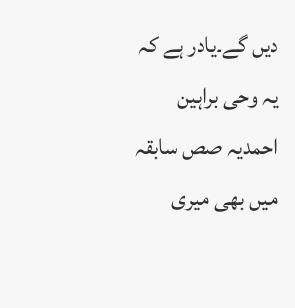دیں گے۔یادر ہے کہ یہ وحی براہین احمدیہ صص سابقہ میں بھی میری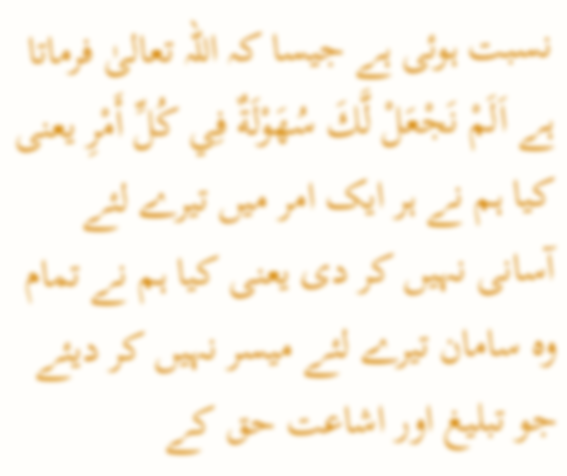نسبت ہوئی ہے جیسا کہ اللہ تعالیٰ فرماتا ہے اَلَمْ نَجْعَلْ لَّكَ سُهَوْلَةٌ فِي كُلِّ أَمْرِ یعنی کیا ہم نے ہر ایک امر میں تیرے لئے آسانی نہیں کر دی یعنی کیا ہم نے تمام وہ سامان تیرے لئے میسر نہیں کر دیئے جو تبلیغ اور اشاعت حق کے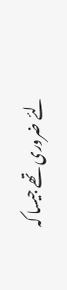لئے ضروری تھے جیسا کہ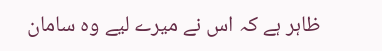ظاہر ہے کہ اس نے میرے لیے وہ سامان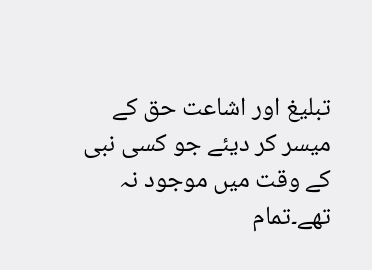تبلیغ اور اشاعت حق کے میسر کر دیئے جو کسی نبی کے وقت میں موجود نہ تھے۔تمام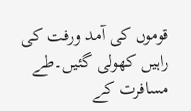قوموں کی آمد ورفت کی راہیں کھولی گئیں۔طے مسافرت کے